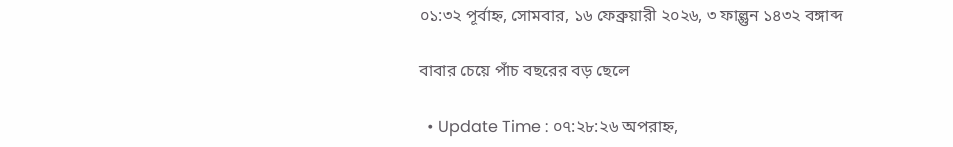০১:৩২ পূর্বাহ্ন, সোমবার, ১৬ ফেব্রুয়ারী ২০২৬, ৩ ফাল্গুন ১৪৩২ বঙ্গাব্দ

বাবার চেয়ে পাঁচ বছরের বড় ছেলে

  • Update Time : ০৭:২৮:২৬ অপরাহ্ন,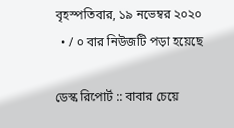বৃহস্পতিবার, ১৯ নভেম্বর ২০২০
  • / ০ বার নিউজটি পড়া হয়েছে

ডেস্ক রিপোর্ট :: বাবার চেয়ে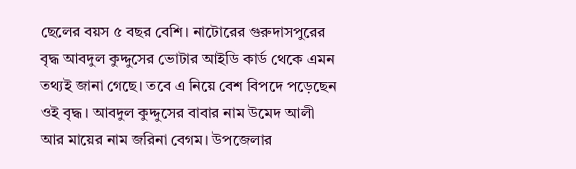ছেলের বয়স ৫ বছর বেশি। নাটোরের গুরুদাসপুরের বৃদ্ধ আবদুল কুদ্দুসের ভোটার আইডি কার্ড থেকে এমন তথ্যই জানা গেছে। তবে এ নিয়ে বেশ বিপদে পড়েছেন ওই বৃদ্ধ। আবদুল কুদ্দুসের বাবার নাম উমেদ আলী আর মায়ের নাম জরিনা বেগম। উপজেলার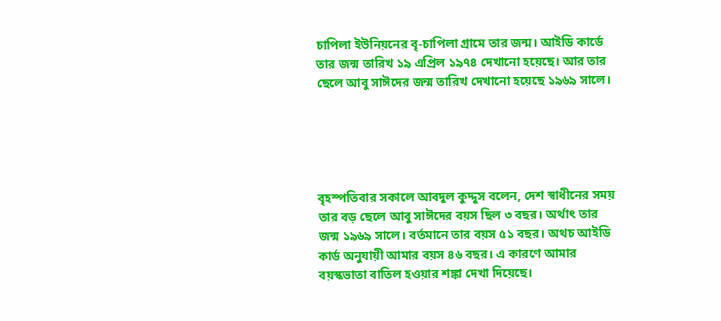চাপিলা ইউনিয়নের বৃ-চাপিলা গ্রামে তার জন্ম। আইডি কার্ডে তার জন্ম তারিখ ১৯ এপ্রিল ১৯৭৪ দেখানো হয়েছে। আর তার ছেলে আবু সাঈদের জন্ম তারিখ দেখানো হয়েছে ১৯৬৯ সালে।





বৃহস্পতিবার সকালে আবদুল কুদ্দুস বলেন, দেশ স্বাধীনের সময় তার বড় ছেলে আবু সাঈদের বয়স ছিল ৩ বছর। অর্থাৎ তার জন্ম ১৯৬৯ সালে। বর্তমানে তার বয়স ৫১ বছর। অথচ আইডি কার্ড অনুযায়ী আমার বয়স ৪৬ বছর। এ কারণে আমার বয়স্কভাতা বাতিল হওয়ার শঙ্কা দেখা দিয়েছে।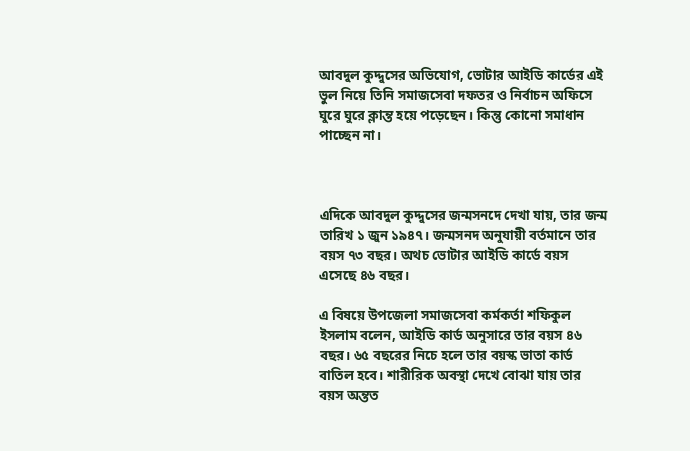আবদুল কুদ্দুসের অভিযোগ, ভোটার আইডি কার্ডের এই ভুল নিয়ে তিনি সমাজসেবা দফতর ও নির্বাচন অফিসে ঘুরে ঘুরে ক্লান্ত হয়ে পড়েছেন। কিন্তু কোনো সমাধান পাচ্ছেন না।



এদিকে আবদুল কুদ্দুসের জন্মসনদে দেখা যায়, তার জন্ম তারিখ ১ জুন ১৯৪৭। জন্মসনদ অনুযায়ী বর্তমানে তার বয়স ৭৩ বছর। অথচ ভোটার আইডি কার্ডে বয়স এসেছে ৪৬ বছর।

এ বিষয়ে উপজেলা সমাজসেবা কর্মকর্তা শফিকুল ইসলাম বলেন, আইডি কার্ড অনুসারে তার বয়স ৪৬ বছর। ৬৫ বছরের নিচে হলে তার বয়স্ক ভাতা কার্ড বাতিল হবে। শারীরিক অবস্থা দেখে বোঝা যায় তার বয়স অন্তত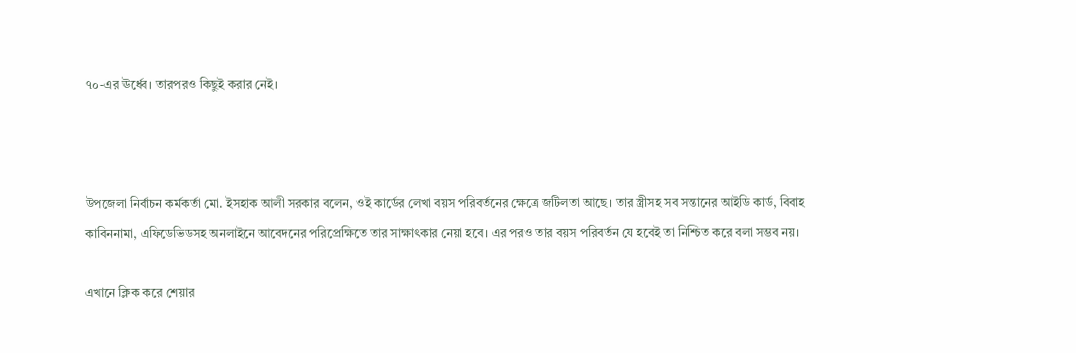৭০-এর ঊর্ধ্বে। তারপরও কিছুই করার নেই।



উপজেলা নির্বাচন কর্মকর্তা মো. ইসহাক আলী সরকার বলেন, ওই কার্ডের লেখা বয়স পরিবর্তনের ক্ষেত্রে জটিলতা আছে। তার স্ত্রীসহ সব সন্তানের আইডি কার্ড, বিবাহ কাবিননামা, এফিডেভিডসহ অনলাইনে আবেদনের পরিপ্রেক্ষিতে তার সাক্ষাৎকার নেয়া হবে। এর পরও তার বয়স পরিবর্তন যে হবেই তা নিশ্চিত করে বলা সম্ভব নয়।

এখানে ক্লিক করে শেয়ার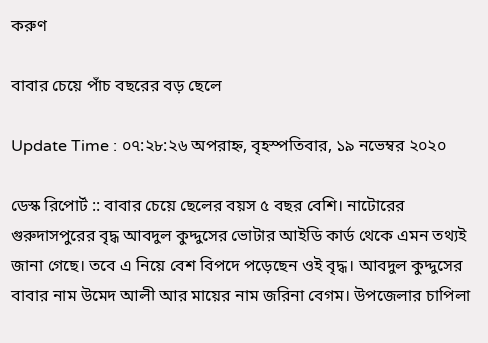করুণ

বাবার চেয়ে পাঁচ বছরের বড় ছেলে

Update Time : ০৭:২৮:২৬ অপরাহ্ন, বৃহস্পতিবার, ১৯ নভেম্বর ২০২০

ডেস্ক রিপোর্ট :: বাবার চেয়ে ছেলের বয়স ৫ বছর বেশি। নাটোরের গুরুদাসপুরের বৃদ্ধ আবদুল কুদ্দুসের ভোটার আইডি কার্ড থেকে এমন তথ্যই জানা গেছে। তবে এ নিয়ে বেশ বিপদে পড়েছেন ওই বৃদ্ধ। আবদুল কুদ্দুসের বাবার নাম উমেদ আলী আর মায়ের নাম জরিনা বেগম। উপজেলার চাপিলা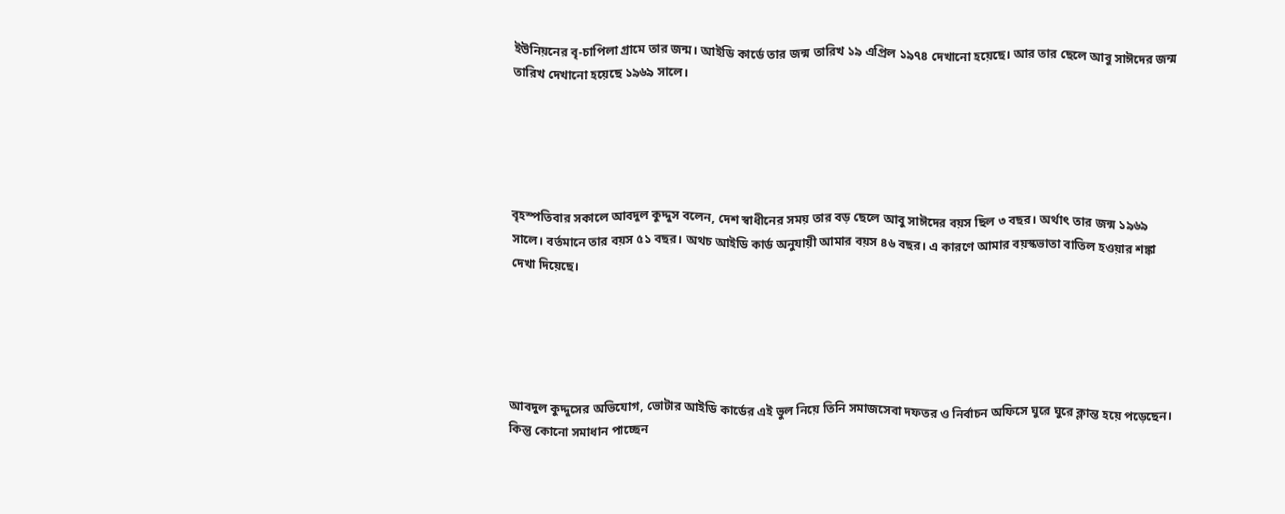ইউনিয়নের বৃ-চাপিলা গ্রামে তার জন্ম। আইডি কার্ডে তার জন্ম তারিখ ১৯ এপ্রিল ১৯৭৪ দেখানো হয়েছে। আর তার ছেলে আবু সাঈদের জন্ম তারিখ দেখানো হয়েছে ১৯৬৯ সালে।





বৃহস্পতিবার সকালে আবদুল কুদ্দুস বলেন, দেশ স্বাধীনের সময় তার বড় ছেলে আবু সাঈদের বয়স ছিল ৩ বছর। অর্থাৎ তার জন্ম ১৯৬৯ সালে। বর্তমানে তার বয়স ৫১ বছর। অথচ আইডি কার্ড অনুযায়ী আমার বয়স ৪৬ বছর। এ কারণে আমার বয়স্কভাতা বাতিল হওয়ার শঙ্কা দেখা দিয়েছে।





আবদুল কুদ্দুসের অভিযোগ, ভোটার আইডি কার্ডের এই ভুল নিয়ে তিনি সমাজসেবা দফতর ও নির্বাচন অফিসে ঘুরে ঘুরে ক্লান্ত হয়ে পড়েছেন। কিন্তু কোনো সমাধান পাচ্ছেন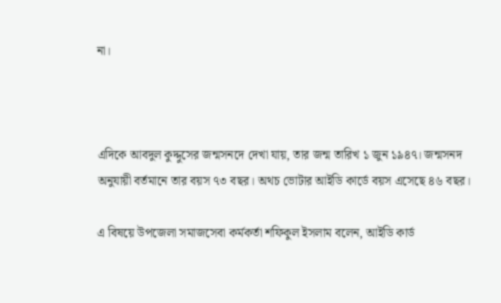না।



এদিকে আবদুল কুদ্দুসের জন্মসনদে দেখা যায়, তার জন্ম তারিখ ১ জুন ১৯৪৭। জন্মসনদ অনুযায়ী বর্তমানে তার বয়স ৭৩ বছর। অথচ ভোটার আইডি কার্ডে বয়স এসেছে ৪৬ বছর।

এ বিষয়ে উপজেলা সমাজসেবা কর্মকর্তা শফিকুল ইসলাম বলেন, আইডি কার্ড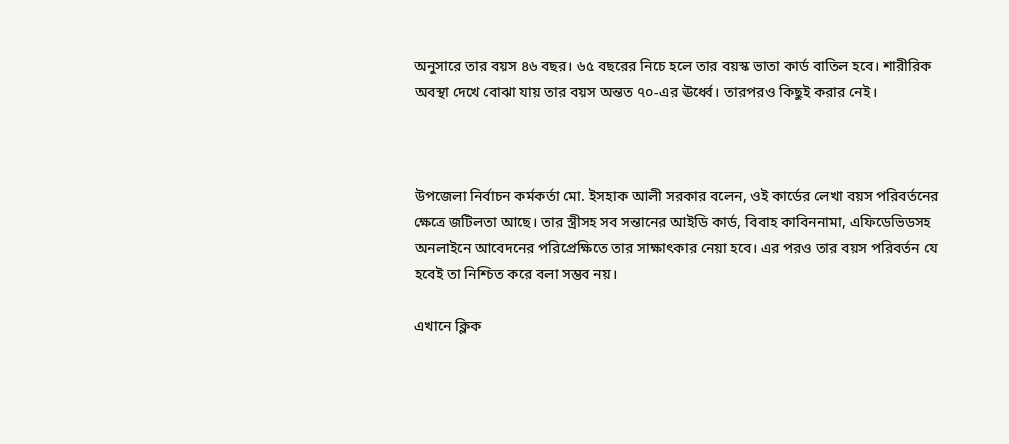অনুসারে তার বয়স ৪৬ বছর। ৬৫ বছরের নিচে হলে তার বয়স্ক ভাতা কার্ড বাতিল হবে। শারীরিক অবস্থা দেখে বোঝা যায় তার বয়স অন্তত ৭০-এর ঊর্ধ্বে। তারপরও কিছুই করার নেই।



উপজেলা নির্বাচন কর্মকর্তা মো. ইসহাক আলী সরকার বলেন, ওই কার্ডের লেখা বয়স পরিবর্তনের ক্ষেত্রে জটিলতা আছে। তার স্ত্রীসহ সব সন্তানের আইডি কার্ড, বিবাহ কাবিননামা, এফিডেভিডসহ অনলাইনে আবেদনের পরিপ্রেক্ষিতে তার সাক্ষাৎকার নেয়া হবে। এর পরও তার বয়স পরিবর্তন যে হবেই তা নিশ্চিত করে বলা সম্ভব নয়।

এখানে ক্লিক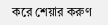করে শেয়ার করুণ